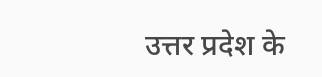उत्तर प्रदेश के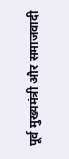पूर्व मुख्यमंत्री और समाजवादी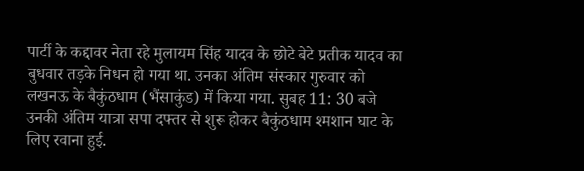पार्टी के कद्दावर नेता रहे मुलायम सिंह यादव के छोटे बेटे प्रतीक यादव का बुधवार तड़के निधन हो गया था. उनका अंतिम संस्कार गुरुवार को लखनऊ के बैकुंठधाम (भैंसाकुंड) में किया गया. सुबह 11: 30 बजे उनकी अंतिम यात्रा सपा दफ्तर से शुरू होकर बैकुंठधाम श्मशान घाट के लिए रवाना हुई.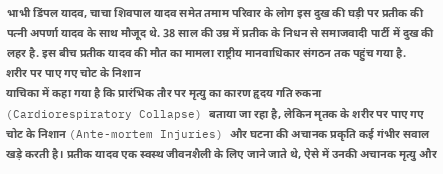भाभी डिंपल यादव, चाचा शिवपाल यादव समेत तमाम परिवार के लोग इस दुख की घड़ी पर प्रतीक की पत्नी अपर्णा यादव के साथ मौजूद थे. 38 साल की उम्र में प्रतीक के निधन से समाजवादी पार्टी में दुख की लहर है. इस बीच प्रतीक यादव की मौत का मामला राष्ट्रीय मानवाधिकार संगठन तक पहुंच गया है.
शरीर पर पाए गए चोट के निशान
याचिका में कहा गया है कि प्रारंभिक तौर पर मृत्यु का कारण हृदय गति रुकना (Cardiorespiratory Collapse) बताया जा रहा है, लेकिन मृतक के शरीर पर पाए गए चोट के निशान (Ante-mortem Injuries) और घटना की अचानक प्रकृति कई गंभीर सवाल खड़े करती है। प्रतीक यादव एक स्वस्थ जीवनशैली के लिए जाने जाते थे, ऐसे में उनकी अचानक मृत्यु और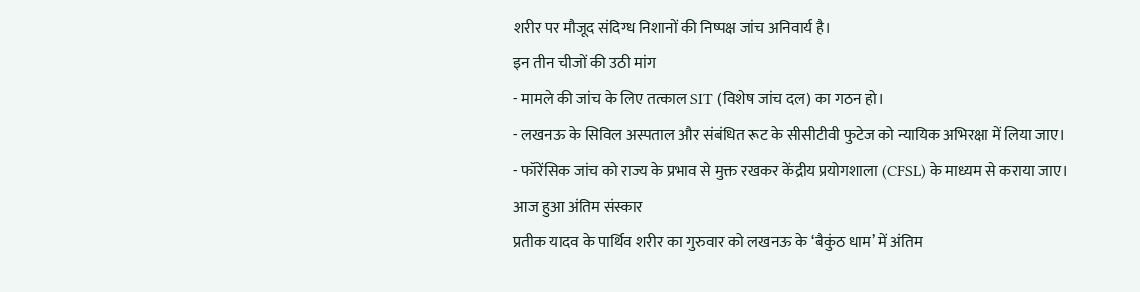शरीर पर मौजूद संदिग्ध निशानों की निष्पक्ष जांच अनिवार्य है।
इन तीन चीजों की उठी मांग
- मामले की जांच के लिए तत्काल SIT (विशेष जांच दल) का गठन हो।
- लखनऊ के सिविल अस्पताल और संबंधित रूट के सीसीटीवी फुटेज को न्यायिक अभिरक्षा में लिया जाए।
- फॉरेंसिक जांच को राज्य के प्रभाव से मुक्त रखकर केंद्रीय प्रयोगशाला (CFSL) के माध्यम से कराया जाए।
आज हुआ अंतिम संस्कार
प्रतीक यादव के पार्थिव शरीर का गुरुवार को लखनऊ के ‘बैकुंठ धाम’ में अंतिम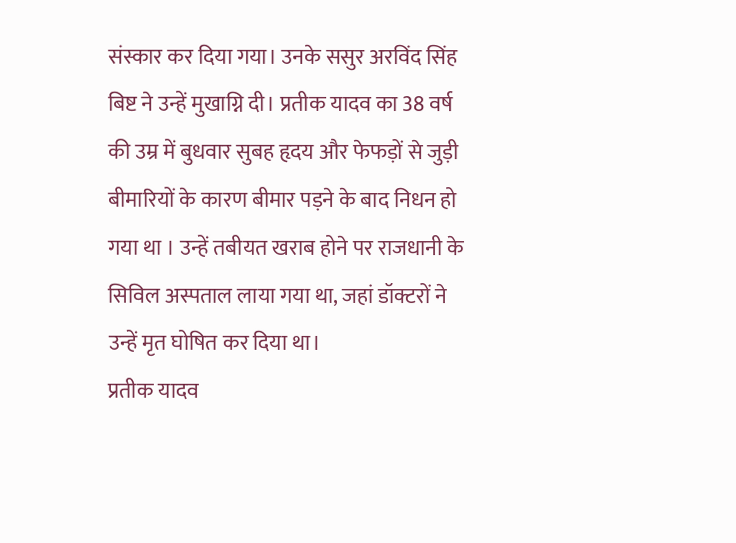संस्कार कर दिया गया। उनके ससुर अरविंद सिंह बिष्ट ने उन्हें मुखाग्नि दी। प्रतीक यादव का 38 वर्ष की उम्र में बुधवार सुबह हृदय और फेफड़ों से जुड़ी बीमारियों के कारण बीमार पड़ने के बाद निधन हो गया था । उन्हें तबीयत खराब होने पर राजधानी के सिविल अस्पताल लाया गया था, जहां डॉक्टरों ने उन्हें मृत घोषित कर दिया था।
प्रतीक यादव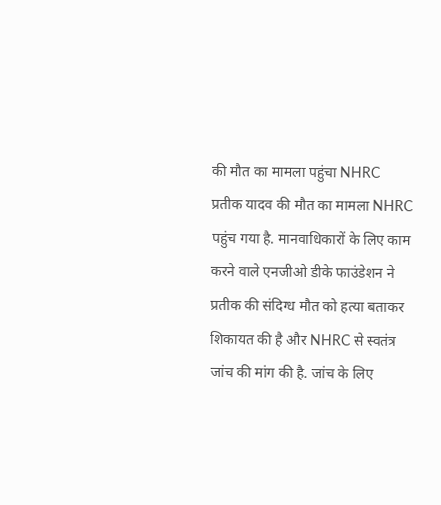की मौत का मामला पहुंचा NHRC
प्रतीक यादव की मौत का मामला NHRC पहुंच गया है. मानवाधिकारों के लिए काम करने वाले एनजीओ डीके फाउंडेशन ने प्रतीक की संदिग्ध मौत को हत्या बताकर शिकायत की है और NHRC से स्वतंत्र जांच की मांग की है. जांच के लिए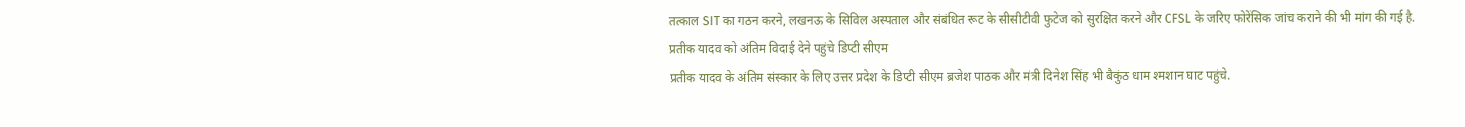तत्काल SIT का गठन करने, लखनऊ के सिविल अस्पताल और संबंधित रूट के सीसीटीवी फुटेज को सुरक्षित करने और CFSL के जरिए फोरेंसिक जांच कराने की भी मांग की गई है.
प्रतीक यादव को अंतिम विदाई देने पहुंचे डिप्टी सीएम
प्रतीक यादव के अंतिम संस्कार के लिए उत्तर प्रदेश के डिप्टी सीएम ब्रजेश पाठक और मंत्री दिनेश सिंह भी बैकुंठ धाम श्मशान घाट पहुंचे.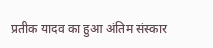प्रतीक यादव का हुआ अंतिम संस्कार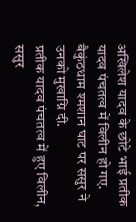अखिलेश यादव के छोटे भाई प्रतीक यादव पंचतत्व में विलीन हो गए. बैकुंठधाम श्मशान घाट पर ससुर ने उनको मुखाग्नि दी.
प्रतीक यादव पंचतत्व में हुए विलीन, ससुर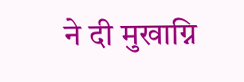ने दी मुखाग्नि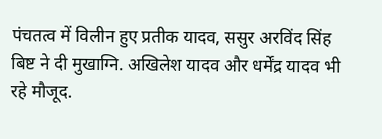पंचतत्व में विलीन हुए प्रतीक यादव, ससुर अरविंद सिंह बिष्ट ने दी मुखाग्नि. अखिलेश यादव और धर्मेंद्र यादव भी रहे मौजूद.